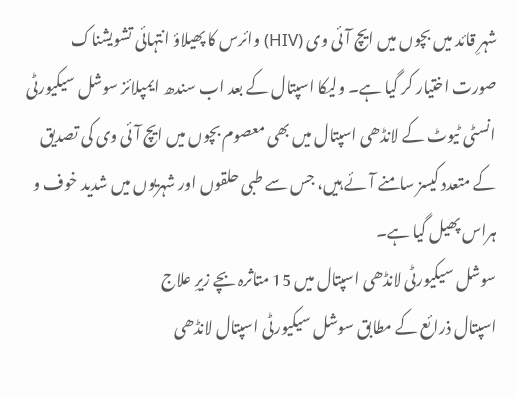شہرِ قائد میں بچوں میں ایچ آئی وی (HIV) وائرس کا پھیلاؤ انتہائی تشویشناک صورت اختیار کر گیا ہے۔ ولیکا اسپتال کے بعد اب سندھ ایمپلائز سوشل سیکیورٹی انسٹی ٹیوٹ کے لانڈھی اسپتال میں بھی معصوم بچوں میں ایچ آئی وی کی تصدیق کے متعدد کیسز سامنے آئے ہیں، جس سے طبی حلقوں اور شہریوں میں شدید خوف و ہراس پھیل گیا ہے۔
سوشل سیکیورٹی لانڈھی اسپتال میں 15 متاثرہ بچے زیرِ علاج
اسپتال ذرائع کے مطابق سوشل سیکیورٹی اسپتال لانڈھی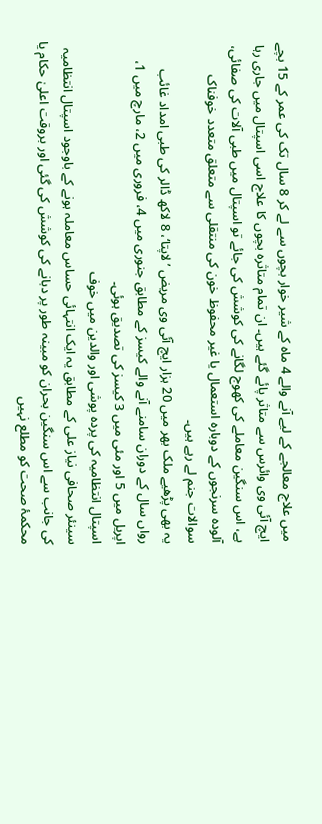میں علاج معالجے کے لیے آنے والے 4 ماہ کے شیر خوار بچوں سے لے کر 8 سال تک کی عمر کے 15 بچے ایچ آئی وی وائرس سے متاثر پائے گئے ہیں۔ ان تمام متاثرہ بچوں کا علاج اسی اسپتال میں جاری رہا ہے، اس سنگین معاملے کی کھوج لگانے کی کوشش کی جائے تو اسپتال میں طبی آلات کی صفائی، آلودہ سرنجوں کے دوبارہ استعمال یا غیر محفوظ خون کی منتقلی سے متعلق متعدد خوفناک سوالات جنم لے رہے ہیں۔
یہ بھی پڑھیے ملک بھر میں 20 ہزار ایچ آئی وی مریض ’لاپتا‘، 8 لاکھ ڈالر کی طبی امداد غائب
رواں سال کے دوران سامنے آنے والے کیسز کے مطابق جنوری میں 4، فروری میں 2، مارچ میں 1، اپریل میں 5 اور مئی میں 3 کیسز کی تصدیق ہوئی۔
اسپتال انتظامیہ کی پردہ پوشی اور والدین میں خوف
سینئر صحافی نیاز علی کے مطابق یہ ایک انتہائی حساس معاملہ ہونے کے باوجود اسپتال انتظامیہ کی جانب سے اس سنگین بحران کو مبینہ طور پر دبانے کی کوشش کی گئی اور بروقت اعلیٰ حکام یا محکمۂ صحت کو مطلع نہیں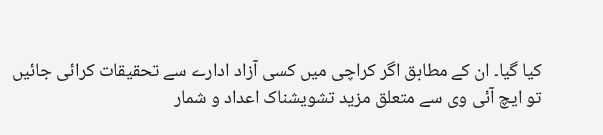کیا گیا۔ ان کے مطابق اگر کراچی میں کسی آزاد ادارے سے تحقیقات کرائی جائیں تو ایچ آئی وی سے متعلق مزید تشویشناک اعداد و شمار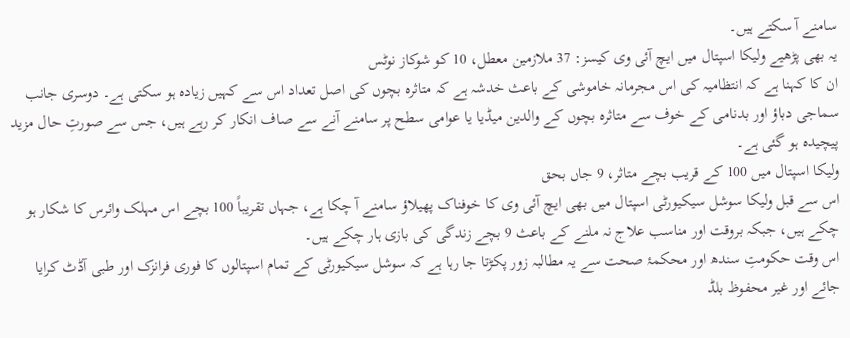سامنے آ سکتے ہیں۔
یہ بھی پڑھیے ولیکا اسپتال میں ایچ آئی وی کیسز: 37 ملازمین معطل، 10 کو شوکاز نوٹس
ان کا کہنا ہے کہ انتظامیہ کی اس مجرمانہ خاموشی کے باعث خدشہ ہے کہ متاثرہ بچوں کی اصل تعداد اس سے کہیں زیادہ ہو سکتی ہے۔ دوسری جانب سماجی دباؤ اور بدنامی کے خوف سے متاثرہ بچوں کے والدین میڈیا یا عوامی سطح پر سامنے آنے سے صاف انکار کر رہے ہیں، جس سے صورتِ حال مزید پیچیدہ ہو گئی ہے۔
ولیکا اسپتال میں 100 کے قریب بچے متاثر، 9 جاں بحق
اس سے قبل ولیکا سوشل سیکیورٹی اسپتال میں بھی ایچ آئی وی کا خوفناک پھیلاؤ سامنے آ چکا ہے، جہاں تقریباً 100 بچے اس مہلک وائرس کا شکار ہو چکے ہیں، جبکہ بروقت اور مناسب علاج نہ ملنے کے باعث 9 بچے زندگی کی بازی ہار چکے ہیں۔
اس وقت حکومتِ سندھ اور محکمۂ صحت سے یہ مطالبہ زور پکڑتا جا رہا ہے کہ سوشل سیکیورٹی کے تمام اسپتالوں کا فوری فرانزک اور طبی آڈٹ کرایا جائے اور غیر محفوظ بلڈ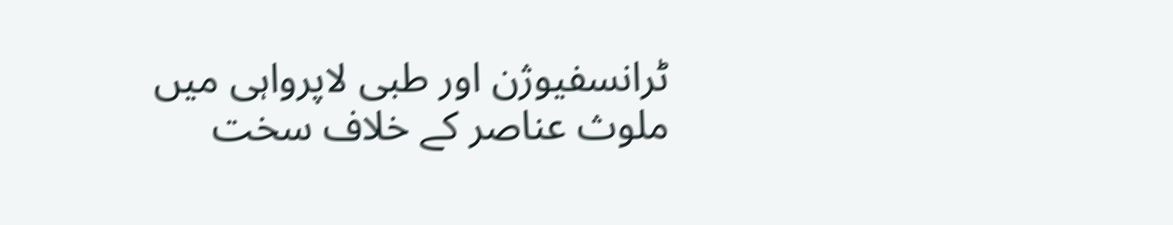ٹرانسفیوژن اور طبی لاپرواہی میں ملوث عناصر کے خلاف سخت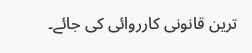ترین قانونی کارروائی کی جائے۔